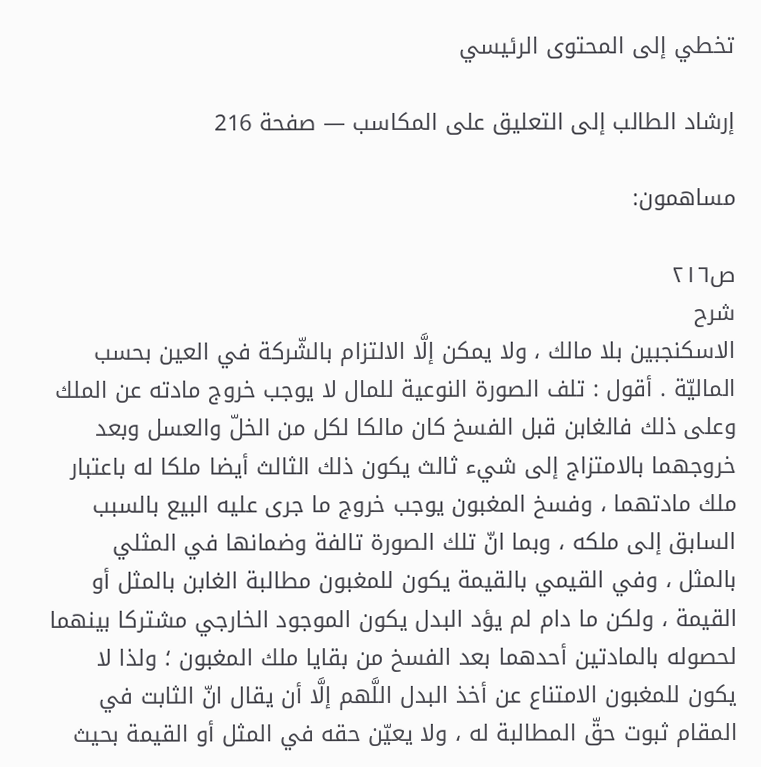تخطي إلى المحتوى الرئيسي

إرشاد الطالب إلى التعليق على المكاسب — صفحة 216

مساهمون:

ص٢١٦
شرح
الاسكنجبين بلا مالك ، ولا يمكن إلَّا الالتزام بالشّركة في العين بحسب الماليّة . أقول : تلف الصورة النوعية للمال لا يوجب خروج مادته عن الملك وعلى ذلك فالغابن قبل الفسخ كان مالكا لكل من الخلّ والعسل وبعد خروجهما بالامتزاج إلى شيء ثالث يكون ذلك الثالث أيضا ملكا له باعتبار ملك مادتهما ، وفسخ المغبون يوجب خروج ما جرى عليه البيع بالسبب السابق إلى ملكه ، وبما انّ تلك الصورة تالفة وضمانها في المثلي بالمثل ، وفي القيمي بالقيمة يكون للمغبون مطالبة الغابن بالمثل أو القيمة ، ولكن ما دام لم يؤد البدل يكون الموجود الخارجي مشتركا بينهما لحصوله بالمادتين أحدهما بعد الفسخ من بقايا ملك المغبون ؛ ولذا لا يكون للمغبون الامتناع عن أخذ البدل اللَّهم إلَّا أن يقال انّ الثابت في المقام ثبوت حقّ المطالبة له ، ولا يعيّن حقه في المثل أو القيمة بحيث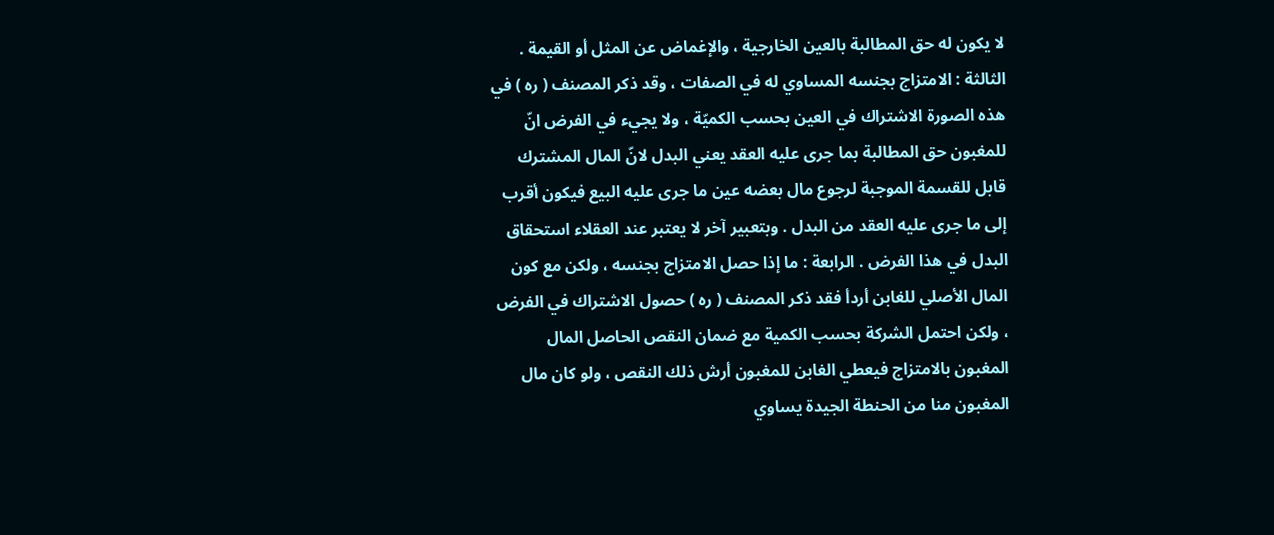لا يكون له حق المطالبة بالعين الخارجية ، والإغماض عن المثل أو القيمة . الثالثة : الامتزاج بجنسه المساوي له في الصفات ، وقد ذكر المصنف ( ره ) في هذه الصورة الاشتراك في العين بحسب الكميّة ، ولا يجيء في الفرض انّ للمغبون حق المطالبة بما جرى عليه العقد يعني البدل لانّ المال المشترك قابل للقسمة الموجبة لرجوع مال بعضه عين ما جرى عليه البيع فيكون أقرب إلى ما جرى عليه العقد من البدل . وبتعبير آخر لا يعتبر عند العقلاء استحقاق البدل في هذا الفرض . الرابعة : ما إذا حصل الامتزاج بجنسه ، ولكن مع كون المال الأصلي للغابن أردأ فقد ذكر المصنف ( ره ) حصول الاشتراك في الفرض ، ولكن احتمل الشركة بحسب الكمية مع ضمان النقص الحاصل المال المغبون بالامتزاج فيعطي الغابن للمغبون أرش ذلك النقص ، ولو كان مال المغبون منا من الحنطة الجيدة يساوي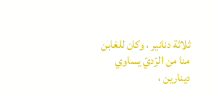ثلاثة دنانير ، وكان للغابن منا من الرّديّ يساوي دينارين ،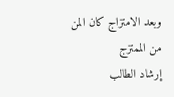وبعد الامتزاج كان المن من الممتزج
إرشاد الطالب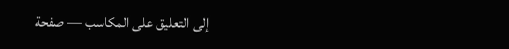إلى التعليق على المكاسب — صفحة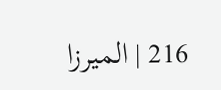216 | الميرزا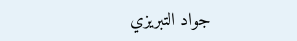جواد التبريزي